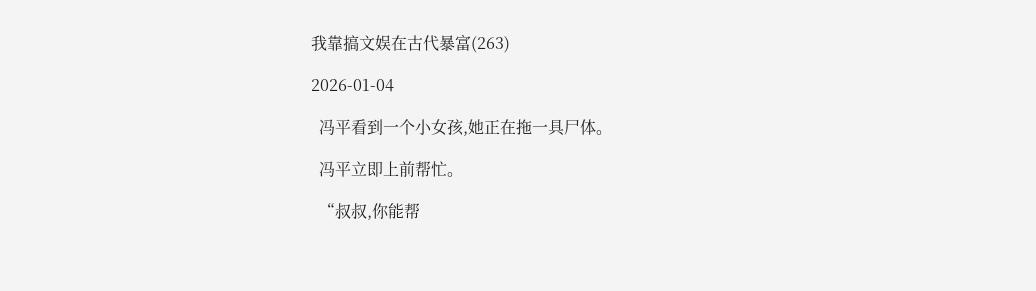我靠搞文娱在古代暴富(263)

2026-01-04

  冯平看到一个小女孩,她正在拖一具尸体。

  冯平立即上前帮忙。

  “叔叔,你能帮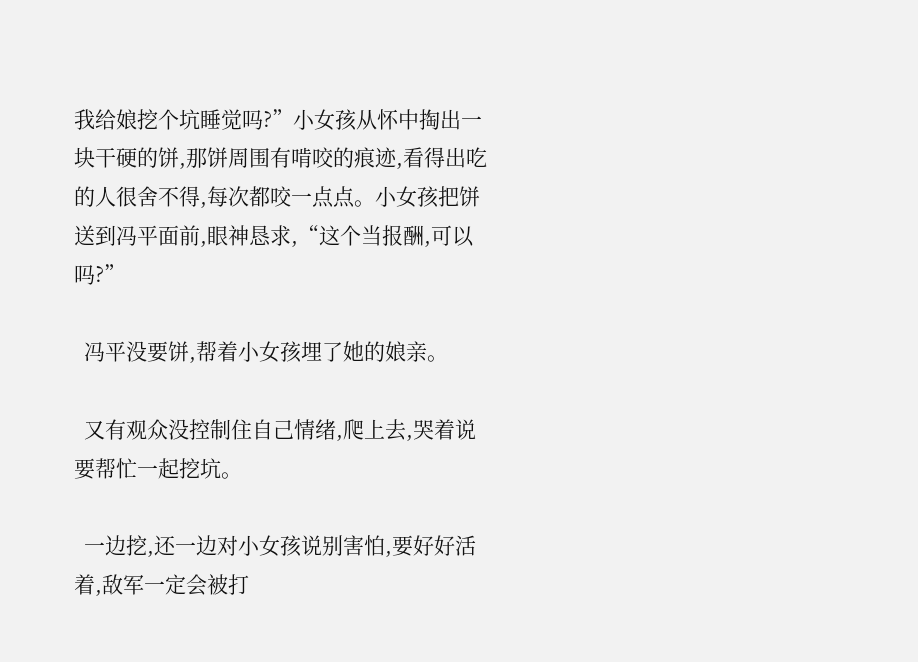我给娘挖个坑睡觉吗?”小女孩从怀中掏出一块干硬的饼,那饼周围有啃咬的痕迹,看得出吃的人很舍不得,每次都咬一点点。小女孩把饼送到冯平面前,眼神恳求,“这个当报酬,可以吗?”

  冯平没要饼,帮着小女孩埋了她的娘亲。

  又有观众没控制住自己情绪,爬上去,哭着说要帮忙一起挖坑。

  一边挖,还一边对小女孩说别害怕,要好好活着,敌军一定会被打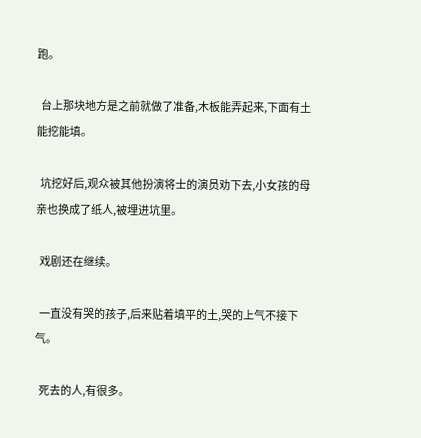跑。

  台上那块地方是之前就做了准备,木板能弄起来,下面有土能挖能填。

  坑挖好后,观众被其他扮演将士的演员劝下去,小女孩的母亲也换成了纸人,被埋进坑里。

  戏剧还在继续。

  一直没有哭的孩子,后来贴着填平的土,哭的上气不接下气。

  死去的人,有很多。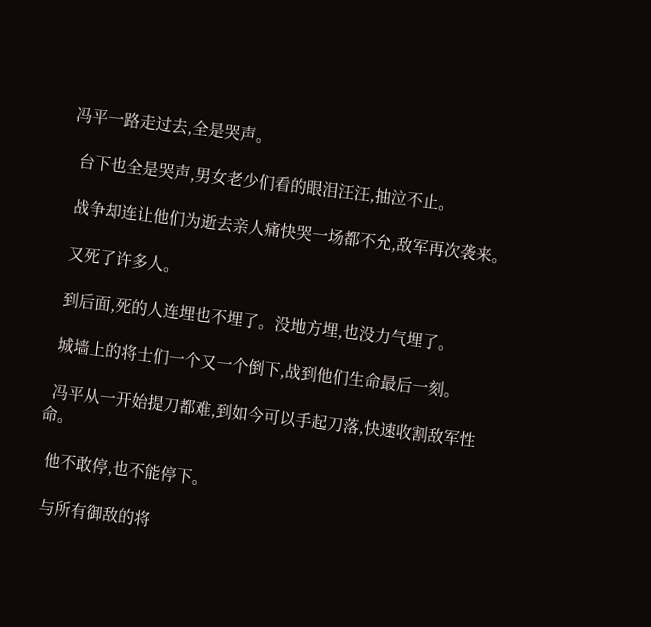冯平一路走过去,全是哭声。

  台下也全是哭声,男女老少们看的眼泪汪汪,抽泣不止。

  战争却连让他们为逝去亲人痛快哭一场都不允,敌军再次袭来。

  又死了许多人。

  到后面,死的人连埋也不埋了。没地方埋,也没力气埋了。

  城墙上的将士们一个又一个倒下,战到他们生命最后一刻。

  冯平从一开始提刀都难,到如今可以手起刀落,快速收割敌军性命。

  他不敢停,也不能停下。

  与所有御敌的将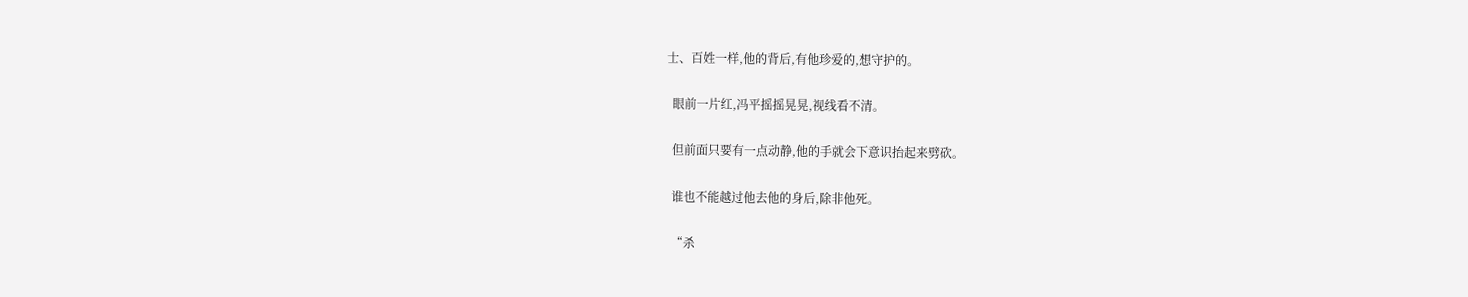士、百姓一样,他的背后,有他珍爱的,想守护的。

  眼前一片红,冯平摇摇晃晃,视线看不清。

  但前面只要有一点动静,他的手就会下意识抬起来劈砍。

  谁也不能越过他去他的身后,除非他死。

  “杀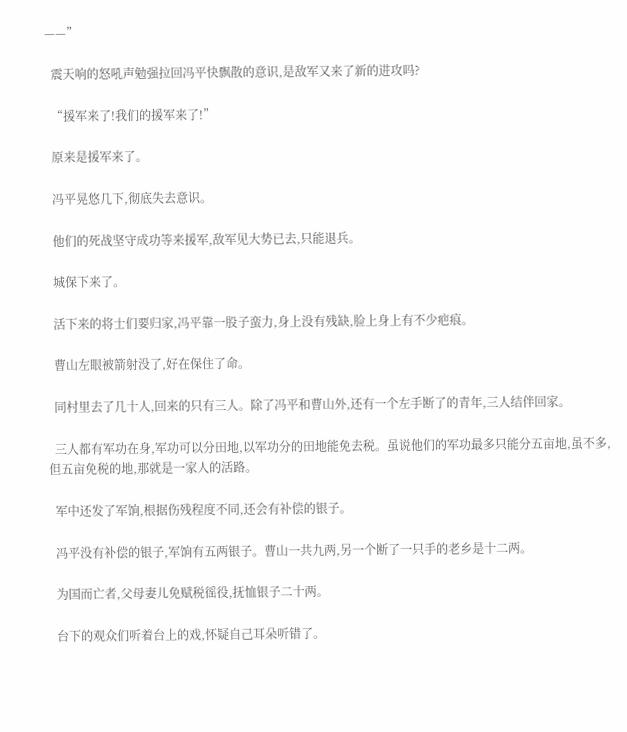——”

  震天响的怒吼声勉强拉回冯平快飘散的意识,是敌军又来了新的进攻吗?

  “援军来了!我们的援军来了!”

  原来是援军来了。

  冯平晃悠几下,彻底失去意识。

  他们的死战坚守成功等来援军,敌军见大势已去,只能退兵。

  城保下来了。

  活下来的将士们要归家,冯平靠一股子蛮力,身上没有残缺,脸上身上有不少疤痕。

  曹山左眼被箭射没了,好在保住了命。

  同村里去了几十人,回来的只有三人。除了冯平和曹山外,还有一个左手断了的青年,三人结伴回家。

  三人都有军功在身,军功可以分田地,以军功分的田地能免去税。虽说他们的军功最多只能分五亩地,虽不多,但五亩免税的地,那就是一家人的活路。

  军中还发了军饷,根据伤残程度不同,还会有补偿的银子。

  冯平没有补偿的银子,军饷有五两银子。曹山一共九两,另一个断了一只手的老乡是十二两。

  为国而亡者,父母妻儿免赋税徭役,抚恤银子二十两。

  台下的观众们听着台上的戏,怀疑自己耳朵听错了。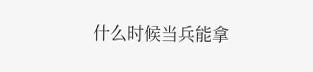什么时候当兵能拿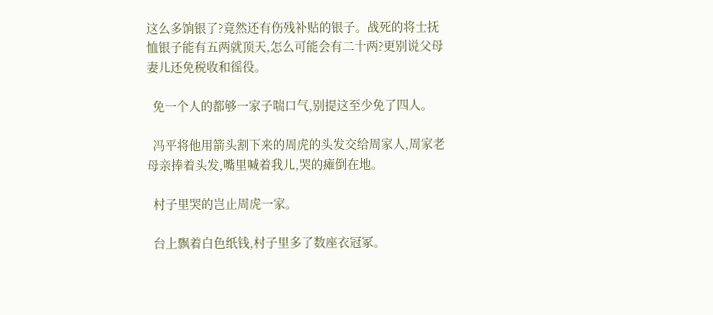这么多饷银了?竟然还有伤残补贴的银子。战死的将士抚恤银子能有五两就顶天,怎么可能会有二十两?更别说父母妻儿还免税收和徭役。

  免一个人的都够一家子喘口气,别提这至少免了四人。

  冯平将他用箭头割下来的周虎的头发交给周家人,周家老母亲捧着头发,嘴里喊着我儿,哭的瘫倒在地。

  村子里哭的岂止周虎一家。

  台上飘着白色纸钱,村子里多了数座衣冠冢。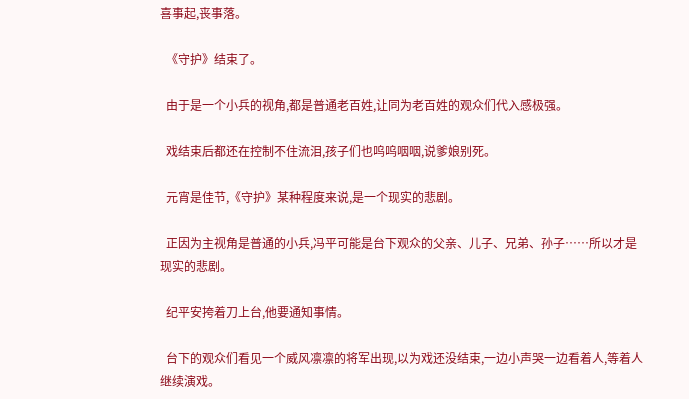喜事起,丧事落。

  《守护》结束了。

  由于是一个小兵的视角,都是普通老百姓,让同为老百姓的观众们代入感极强。

  戏结束后都还在控制不住流泪,孩子们也呜呜咽咽,说爹娘别死。

  元宵是佳节,《守护》某种程度来说,是一个现实的悲剧。

  正因为主视角是普通的小兵,冯平可能是台下观众的父亲、儿子、兄弟、孙子……所以才是现实的悲剧。

  纪平安挎着刀上台,他要通知事情。

  台下的观众们看见一个威风凛凛的将军出现,以为戏还没结束,一边小声哭一边看着人,等着人继续演戏。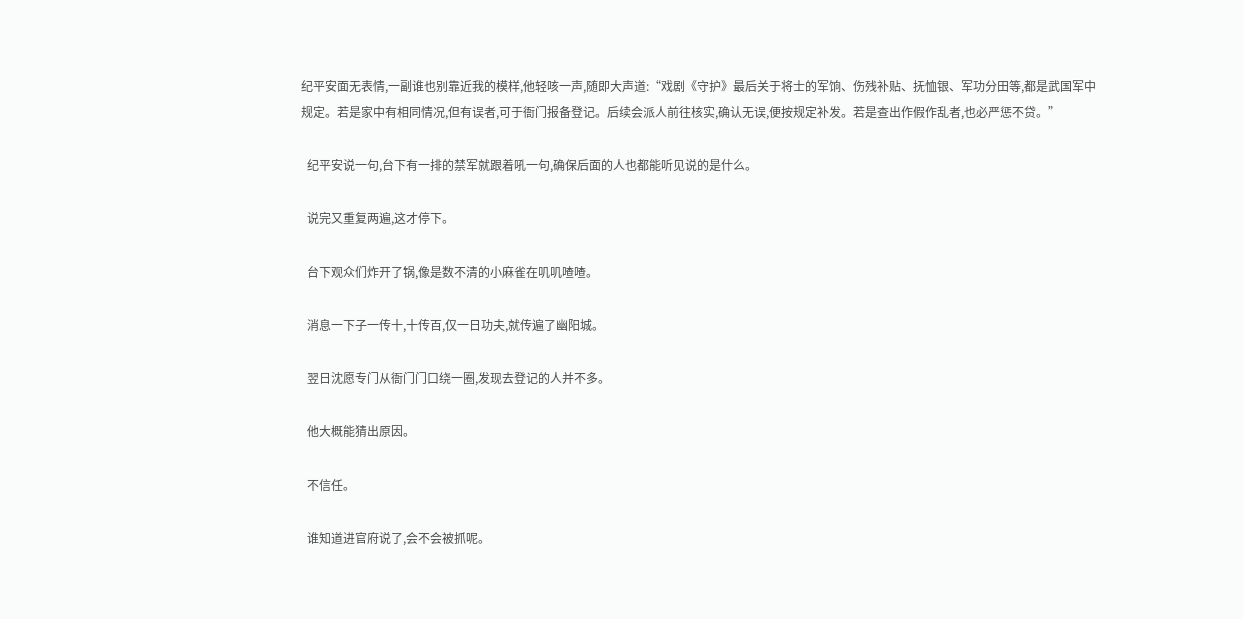纪平安面无表情,一副谁也别靠近我的模样,他轻咳一声,随即大声道:“戏剧《守护》最后关于将士的军饷、伤残补贴、抚恤银、军功分田等,都是武国军中规定。若是家中有相同情况,但有误者,可于衙门报备登记。后续会派人前往核实,确认无误,便按规定补发。若是查出作假作乱者,也必严惩不贷。”

  纪平安说一句,台下有一排的禁军就跟着吼一句,确保后面的人也都能听见说的是什么。

  说完又重复两遍,这才停下。

  台下观众们炸开了锅,像是数不清的小麻雀在叽叽喳喳。

  消息一下子一传十,十传百,仅一日功夫,就传遍了幽阳城。

  翌日沈愿专门从衙门门口绕一圈,发现去登记的人并不多。

  他大概能猜出原因。

  不信任。

  谁知道进官府说了,会不会被抓呢。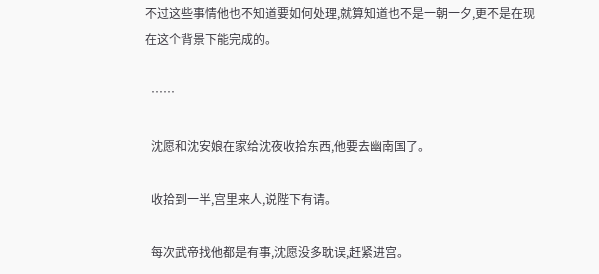不过这些事情他也不知道要如何处理,就算知道也不是一朝一夕,更不是在现在这个背景下能完成的。

  ……

  沈愿和沈安娘在家给沈夜收拾东西,他要去幽南国了。

  收拾到一半,宫里来人,说陛下有请。

  每次武帝找他都是有事,沈愿没多耽误,赶紧进宫。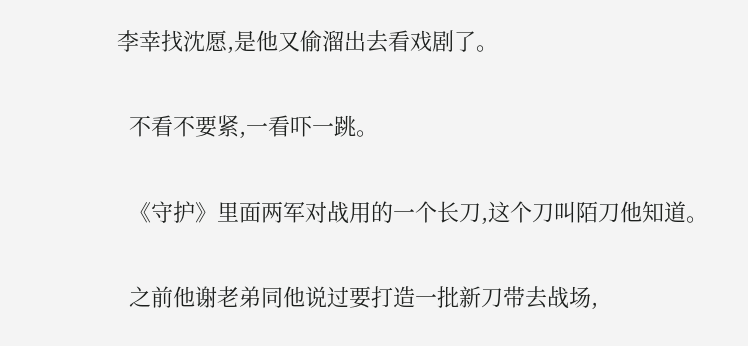李幸找沈愿,是他又偷溜出去看戏剧了。

  不看不要紧,一看吓一跳。

  《守护》里面两军对战用的一个长刀,这个刀叫陌刀他知道。

  之前他谢老弟同他说过要打造一批新刀带去战场,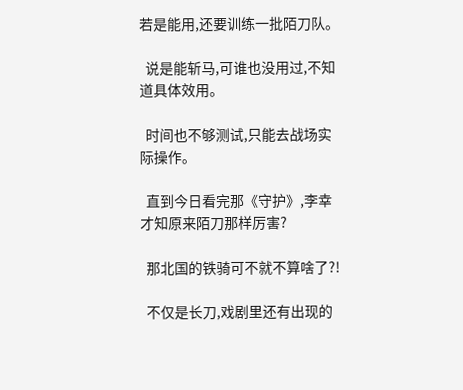若是能用,还要训练一批陌刀队。

  说是能斩马,可谁也没用过,不知道具体效用。

  时间也不够测试,只能去战场实际操作。

  直到今日看完那《守护》,李幸才知原来陌刀那样厉害?

  那北国的铁骑可不就不算啥了?!

  不仅是长刀,戏剧里还有出现的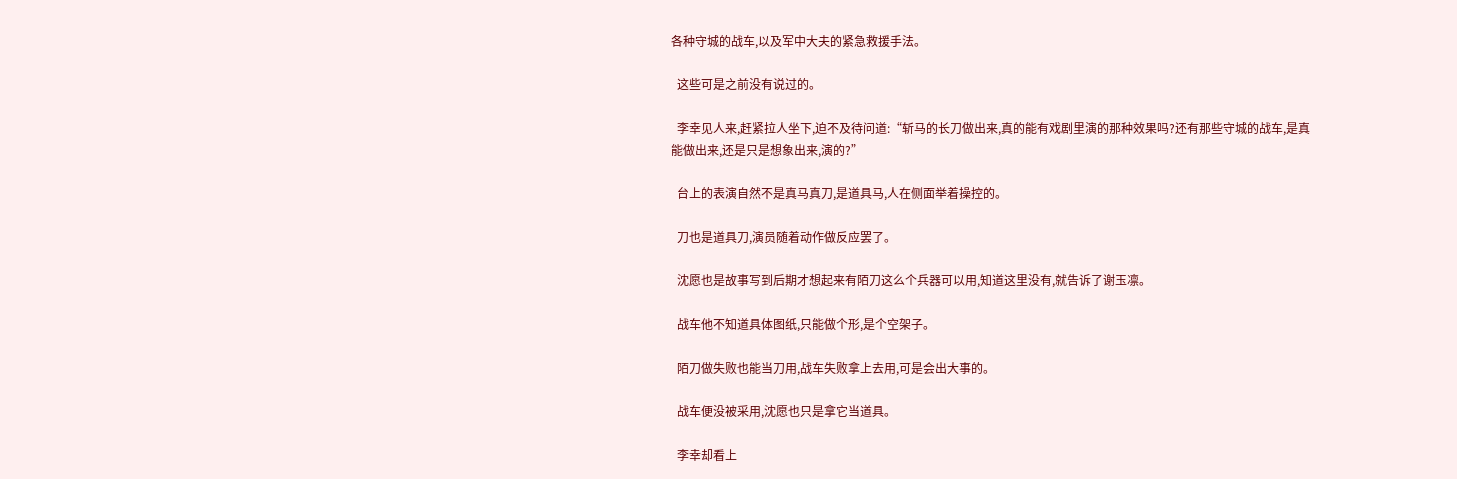各种守城的战车,以及军中大夫的紧急救援手法。

  这些可是之前没有说过的。

  李幸见人来,赶紧拉人坐下,迫不及待问道:“斩马的长刀做出来,真的能有戏剧里演的那种效果吗?还有那些守城的战车,是真能做出来,还是只是想象出来,演的?”

  台上的表演自然不是真马真刀,是道具马,人在侧面举着操控的。

  刀也是道具刀,演员随着动作做反应罢了。

  沈愿也是故事写到后期才想起来有陌刀这么个兵器可以用,知道这里没有,就告诉了谢玉凛。

  战车他不知道具体图纸,只能做个形,是个空架子。

  陌刀做失败也能当刀用,战车失败拿上去用,可是会出大事的。

  战车便没被采用,沈愿也只是拿它当道具。

  李幸却看上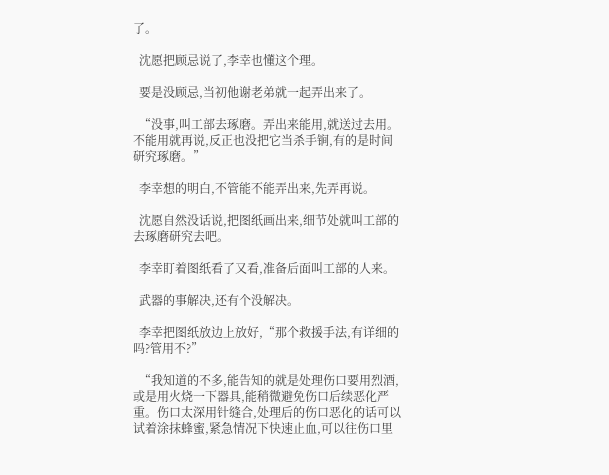了。

  沈愿把顾忌说了,李幸也懂这个理。

  要是没顾忌,当初他谢老弟就一起弄出来了。

  “没事,叫工部去琢磨。弄出来能用,就送过去用。不能用就再说,反正也没把它当杀手锏,有的是时间研究琢磨。”

  李幸想的明白,不管能不能弄出来,先弄再说。

  沈愿自然没话说,把图纸画出来,细节处就叫工部的去琢磨研究去吧。

  李幸盯着图纸看了又看,准备后面叫工部的人来。

  武器的事解决,还有个没解决。

  李幸把图纸放边上放好,“那个救援手法,有详细的吗?管用不?”

  “我知道的不多,能告知的就是处理伤口要用烈酒,或是用火烧一下器具,能稍微避免伤口后续恶化严重。伤口太深用针缝合,处理后的伤口恶化的话可以试着涂抹蜂蜜,紧急情况下快速止血,可以往伤口里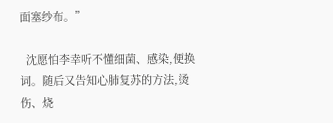面塞纱布。”

  沈愿怕李幸听不懂细菌、感染,便换词。随后又告知心肺复苏的方法,烫伤、烧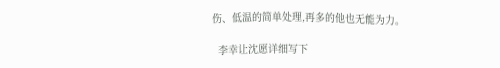伤、低温的简单处理,再多的他也无能为力。

  李幸让沈愿详细写下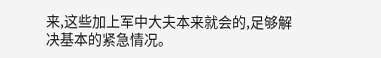来,这些加上军中大夫本来就会的,足够解决基本的紧急情况。